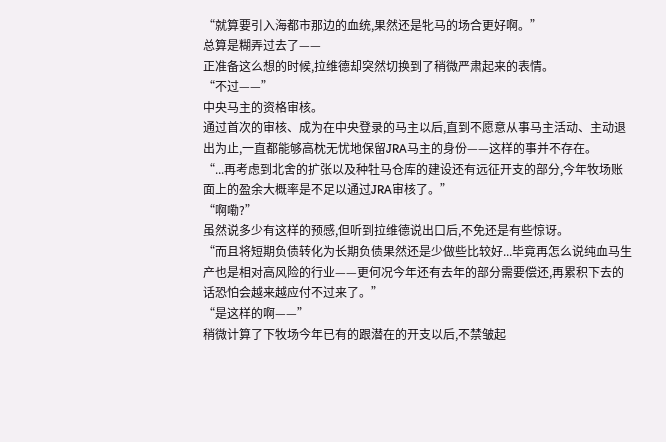“就算要引入海都市那边的血统,果然还是牝马的场合更好啊。”
总算是糊弄过去了——
正准备这么想的时候,拉维德却突然切换到了稍微严肃起来的表情。
“不过——”
中央马主的资格审核。
通过首次的审核、成为在中央登录的马主以后,直到不愿意从事马主活动、主动退出为止,一直都能够高枕无忧地保留JRA马主的身份——这样的事并不存在。
“...再考虑到北舍的扩张以及种牡马仓库的建设还有远征开支的部分,今年牧场账面上的盈余大概率是不足以通过JRA审核了。”
“啊嘞?”
虽然说多少有这样的预感,但听到拉维德说出口后,不免还是有些惊讶。
“而且将短期负债转化为长期负债果然还是少做些比较好...毕竟再怎么说纯血马生产也是相对高风险的行业——更何况今年还有去年的部分需要偿还,再累积下去的话恐怕会越来越应付不过来了。”
“是这样的啊——”
稍微计算了下牧场今年已有的跟潜在的开支以后,不禁皱起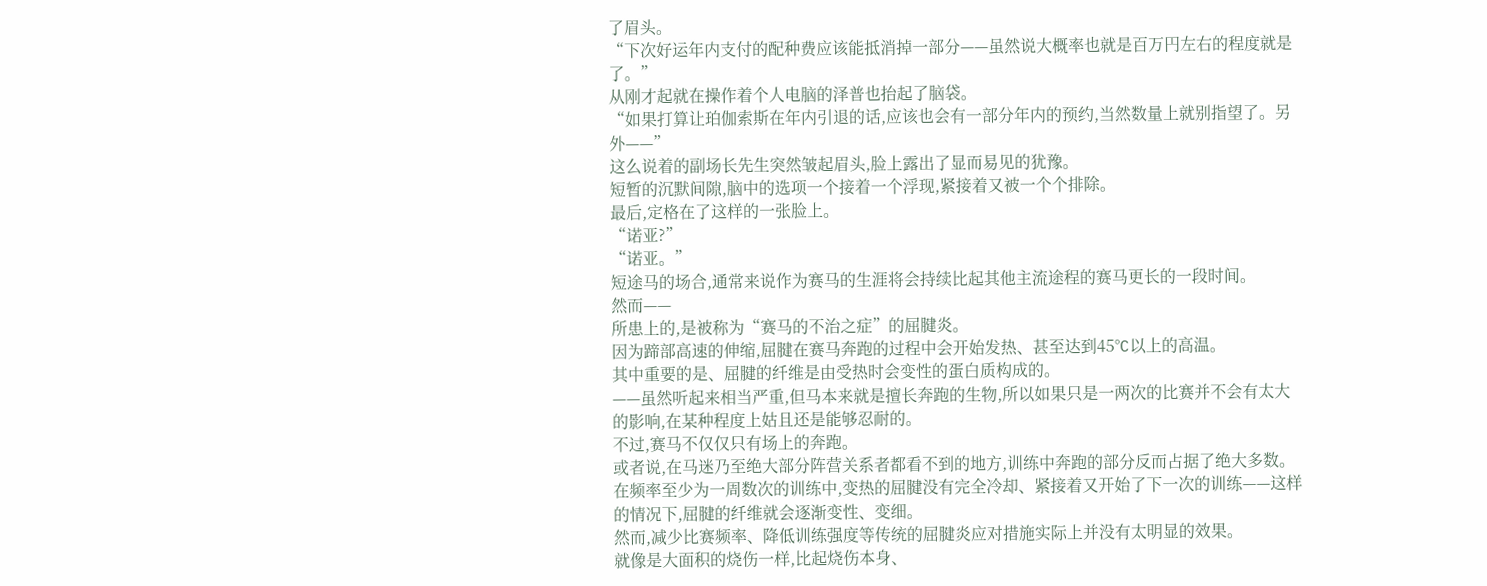了眉头。
“下次好运年内支付的配种费应该能抵消掉一部分——虽然说大概率也就是百万円左右的程度就是了。”
从刚才起就在操作着个人电脑的泽普也抬起了脑袋。
“如果打算让珀伽索斯在年内引退的话,应该也会有一部分年内的预约,当然数量上就别指望了。另外——”
这么说着的副场长先生突然皱起眉头,脸上露出了显而易见的犹豫。
短暂的沉默间隙,脑中的选项一个接着一个浮现,紧接着又被一个个排除。
最后,定格在了这样的一张脸上。
“诺亚?”
“诺亚。”
短途马的场合,通常来说作为赛马的生涯将会持续比起其他主流途程的赛马更长的一段时间。
然而——
所患上的,是被称为“赛马的不治之症”的屈腱炎。
因为蹄部高速的伸缩,屈腱在赛马奔跑的过程中会开始发热、甚至达到45°C以上的高温。
其中重要的是、屈腱的纤维是由受热时会变性的蛋白质构成的。
——虽然听起来相当严重,但马本来就是擅长奔跑的生物,所以如果只是一两次的比赛并不会有太大的影响,在某种程度上姑且还是能够忍耐的。
不过,赛马不仅仅只有场上的奔跑。
或者说,在马迷乃至绝大部分阵营关系者都看不到的地方,训练中奔跑的部分反而占据了绝大多数。
在频率至少为一周数次的训练中,变热的屈腱没有完全冷却、紧接着又开始了下一次的训练——这样的情况下,屈腱的纤维就会逐渐变性、变细。
然而,减少比赛频率、降低训练强度等传统的屈腱炎应对措施实际上并没有太明显的效果。
就像是大面积的烧伤一样,比起烧伤本身、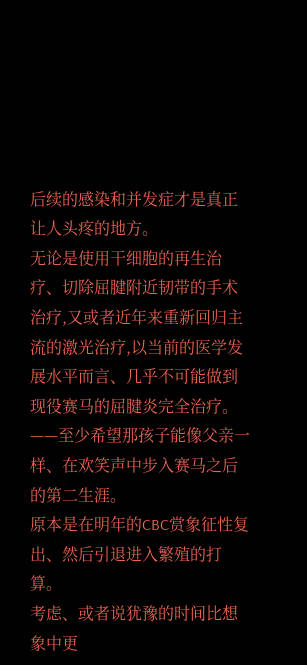后续的感染和并发症才是真正让人头疼的地方。
无论是使用干细胞的再生治疗、切除屈腱附近韧带的手术治疗,又或者近年来重新回归主流的激光治疗,以当前的医学发展水平而言、几乎不可能做到现役赛马的屈腱炎完全治疗。
——至少希望那孩子能像父亲一样、在欢笑声中步入赛马之后的第二生涯。
原本是在明年的CBC赏象征性复出、然后引退进入繁殖的打算。
考虑、或者说犹豫的时间比想象中更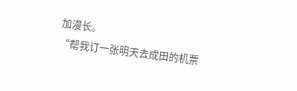加漫长。
“帮我订一张明天去成田的机票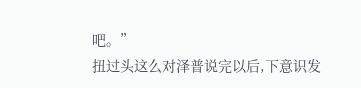吧。”
扭过头这么对泽普说完以后,下意识发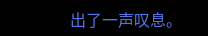出了一声叹息。